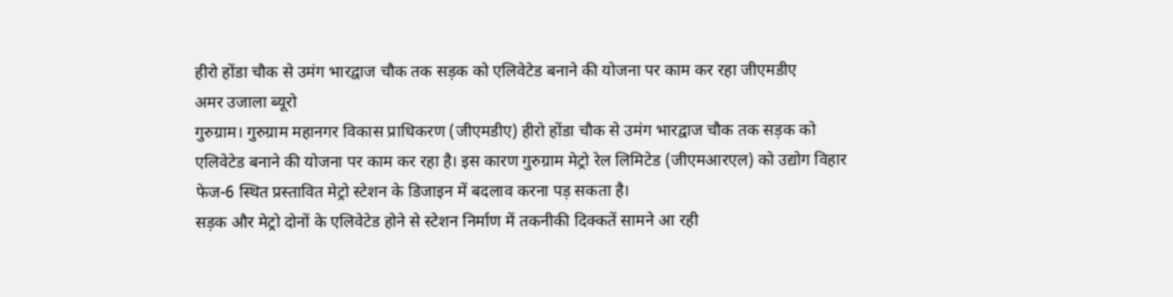हीरो होंडा चौक से उमंग भारद्वाज चौक तक सड़क को एलिवेटेड बनाने की योजना पर काम कर रहा जीएमडीए
अमर उजाला ब्यूरो
गुरुग्राम। गुरुग्राम महानगर विकास प्राधिकरण (जीएमडीए) हीरो होंडा चौक से उमंग भारद्वाज चौक तक सड़क को एलिवेटेड बनाने की योजना पर काम कर रहा है। इस कारण गुरुग्राम मेट्रो रेल लिमिटेड (जीएमआरएल) को उद्योग विहार फेज-6 स्थित प्रस्तावित मेट्रो स्टेशन के डिजाइन में बदलाव करना पड़ सकता है।
सड़क और मेट्रो दोनों के एलिवेटेड होने से स्टेशन निर्माण में तकनीकी दिक्कतें सामने आ रही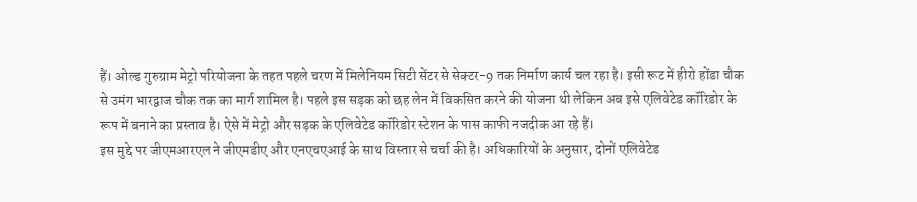हैं। ओल्ड गुरुग्राम मेट्रो परियोजना के तहत पहले चरण में मिलेनियम सिटी सेंटर से सेक्टर-9 तक निर्माण कार्य चल रहा है। इसी रूट में हीरो होंडा चौक से उमंग भारद्वाज चौक तक का मार्ग शामिल है। पहले इस सड़क को छह लेन में विकसित करने की योजना थी लेकिन अब इसे एलिवेटेड कॉरिडोर के रूप में बनाने का प्रस्ताव है। ऐसे में मेट्रो और सड़क के एलिवेटेड कॉरिडोर स्टेशन के पास काफी नजदीक आ रहे हैं।
इस मुद्दे पर जीएमआरएल ने जीएमडीए और एनएचएआई के साथ विस्तार से चर्चा की है। अधिकारियों के अनुसार, दोनों एलिवेटेड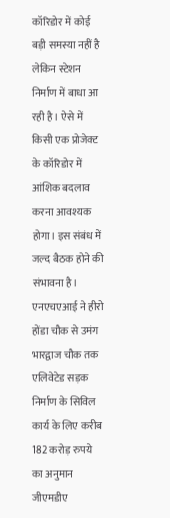कॉरिडोर में कोई बड़ी समस्या नहीं है लेकिन स्टेशन निर्माण में बाधा आ रही है। ऐसे में किसी एक प्रोजेक्ट के कॉरिडोर में आंशिक बदलाव करना आवश्यक होगा। इस संबंध में जल्द बैठक होने की संभावना है। एनएचएआई ने हीरो होंडा चौक से उमंग भारद्वाज चौक तक एलिवेटेड सड़क निर्माण के सिविल कार्य के लिए करीब 182 करोड़ रुपये का अनुमान जीएमडीए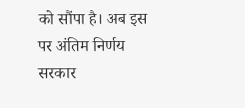को सौंपा है। अब इस पर अंतिम निर्णय सरकार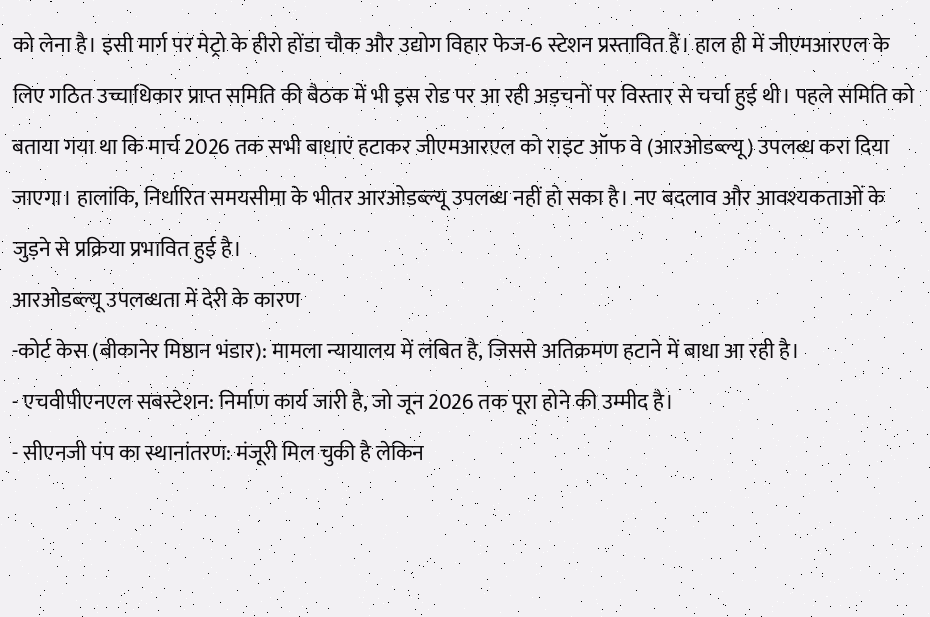को लेना है। इसी मार्ग पर मेट्रो के हीरो होंडा चौक और उद्योग विहार फेज-6 स्टेशन प्रस्तावित हैं। हाल ही में जीएमआरएल के लिए गठित उच्चाधिकार प्राप्त समिति की बैठक में भी इस रोड पर आ रही अड़चनों पर विस्तार से चर्चा हुई थी। पहले समिति को बताया गया था कि मार्च 2026 तक सभी बाधाएं हटाकर जीएमआरएल को राइट ऑफ वे (आरओडब्ल्यू) उपलब्ध करा दिया जाएगा। हालांकि, निर्धारित समयसीमा के भीतर आरओडब्ल्यू उपलब्ध नहीं हो सका है। नए बदलाव और आवश्यकताओं के जुड़ने से प्रक्रिया प्रभावित हुई है।
आरओडब्ल्यू उपलब्धता में देरी के कारण
-कोर्ट केस (बीकानेर मिष्ठान भंडार): मामला न्यायालय में लंबित है, जिससे अतिक्रमण हटाने में बाधा आ रही है।
- एचवीपीएनएल सबस्टेशन: निर्माण कार्य जारी है, जो जून 2026 तक पूरा होने की उम्मीद है।
- सीएनजी पंप का स्थानांतरण: मंजूरी मिल चुकी है लेकिन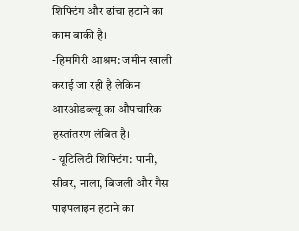शिफ्टिंग और ढांचा हटाने का काम बाकी है।
-हिमगिरी आश्रम: जमीन खाली कराई जा रही है लेकिन आरओडब्ल्यू का औपचारिक हस्तांतरण लंबित है।
- यूटिलिटी शिफ्टिंग: पानी, सीवर, नाला, बिजली और गैस पाइपलाइन हटाने का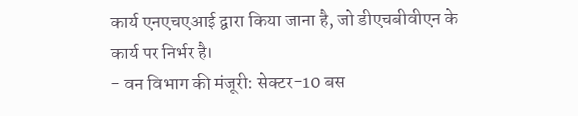कार्य एनएचएआई द्वारा किया जाना है, जो डीएचबीवीएन के कार्य पर निर्भर है।
- वन विभाग की मंजूरी: सेक्टर-10 बस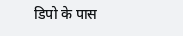डिपो के पास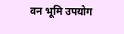वन भूमि उपयोग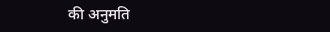की अनुमति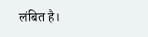लंबित है।